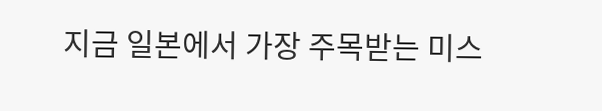지금 일본에서 가장 주목받는 미스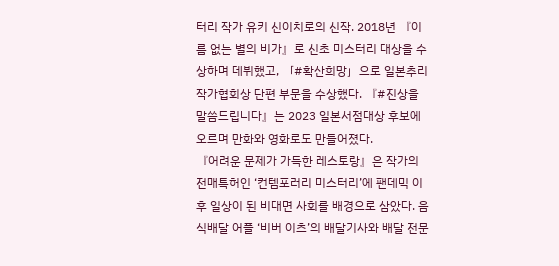터리 작가 유키 신이치로의 신작. 2018년 『이름 없는 별의 비가』로 신초 미스터리 대상을 수상하며 데뷔했고, 「#확산희망」으로 일본추리작가협회상 단편 부문을 수상했다. 『#진상을 말씀드립니다』는 2023 일본서점대상 후보에 오르며 만화와 영화로도 만들어졌다.
『어려운 문제가 가득한 레스토랑』은 작가의 전매특허인 ‘컨템포러리 미스터리’에 팬데믹 이후 일상이 된 비대면 사회를 배경으로 삼았다. 음식배달 어플 ‘비버 이츠’의 배달기사와 배달 전문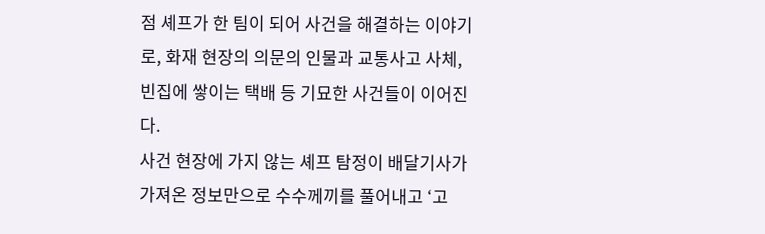점 셰프가 한 팀이 되어 사건을 해결하는 이야기로, 화재 현장의 의문의 인물과 교통사고 사체, 빈집에 쌓이는 택배 등 기묘한 사건들이 이어진다.
사건 현장에 가지 않는 셰프 탐정이 배달기사가 가져온 정보만으로 수수께끼를 풀어내고 ‘고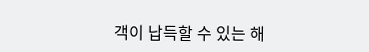객이 납득할 수 있는 해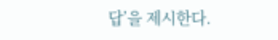답’을 제시한다.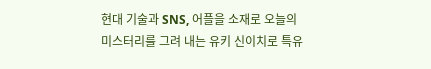현대 기술과 SNS, 어플을 소재로 오늘의 미스터리를 그려 내는 유키 신이치로 특유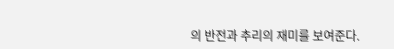의 반전과 추리의 재미를 보여준다.